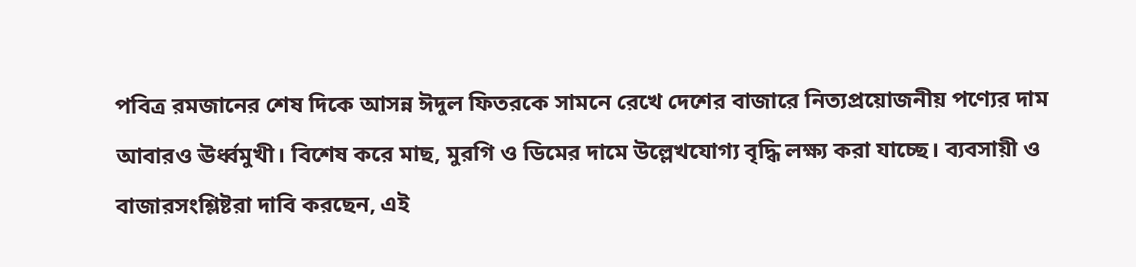পবিত্র রমজানের শেষ দিকে আসন্ন ঈদুল ফিতরকে সামনে রেখে দেশের বাজারে নিত্যপ্রয়োজনীয় পণ্যের দাম আবারও ঊর্ধ্বমুখী। বিশেষ করে মাছ, মুরগি ও ডিমের দামে উল্লেখযোগ্য বৃদ্ধি লক্ষ্য করা যাচ্ছে। ব্যবসায়ী ও বাজারসংশ্লিষ্টরা দাবি করছেন, এই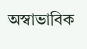অস্বাভাবিক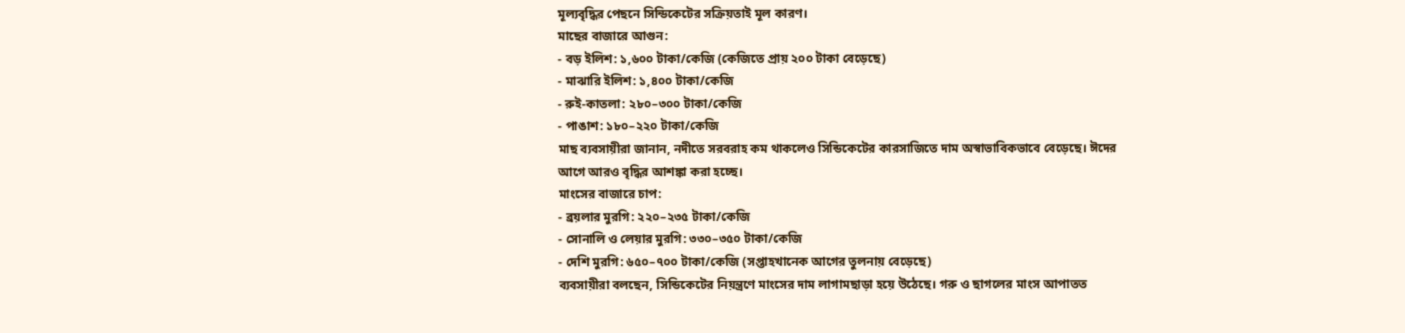মূল্যবৃদ্ধির পেছনে সিন্ডিকেটের সক্রিয়তাই মূল কারণ।
মাছের বাজারে আগুন:
- বড় ইলিশ: ১,৬০০ টাকা/কেজি (কেজিতে প্রায় ২০০ টাকা বেড়েছে)
- মাঝারি ইলিশ: ১,৪০০ টাকা/কেজি
- রুই-কাতলা: ২৮০–৩০০ টাকা/কেজি
- পাঙাশ: ১৮০–২২০ টাকা/কেজি
মাছ ব্যবসায়ীরা জানান, নদীতে সরবরাহ কম থাকলেও সিন্ডিকেটের কারসাজিতে দাম অস্বাভাবিকভাবে বেড়েছে। ঈদের আগে আরও বৃদ্ধির আশঙ্কা করা হচ্ছে।
মাংসের বাজারে চাপ:
- ব্রয়লার মুরগি: ২২০–২৩৫ টাকা/কেজি
- সোনালি ও লেয়ার মুরগি: ৩৩০–৩৫০ টাকা/কেজি
- দেশি মুরগি: ৬৫০–৭০০ টাকা/কেজি (সপ্তাহখানেক আগের তুলনায় বেড়েছে)
ব্যবসায়ীরা বলছেন, সিন্ডিকেটের নিয়ন্ত্রণে মাংসের দাম লাগামছাড়া হয়ে উঠেছে। গরু ও ছাগলের মাংস আপাতত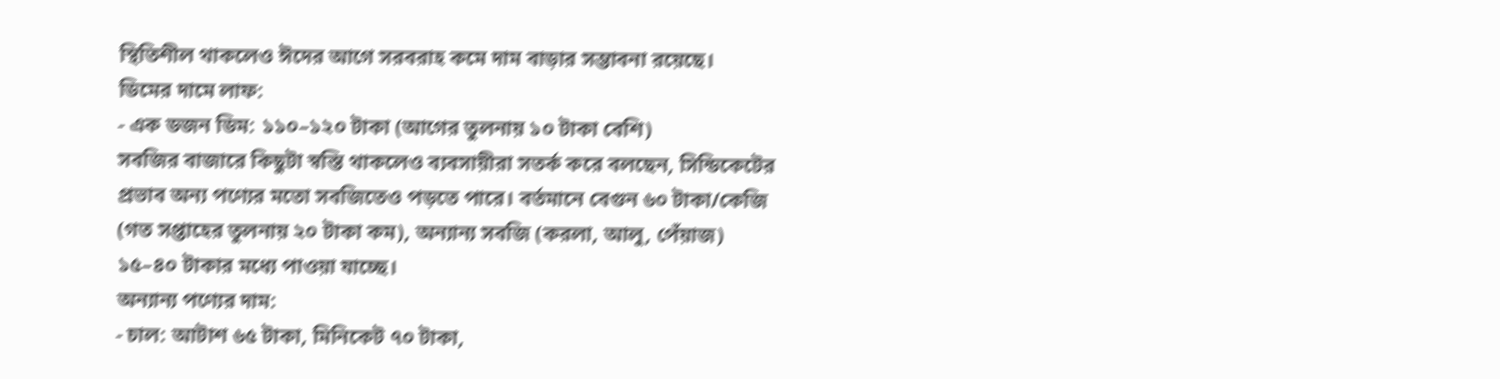স্থিতিশীল থাকলেও ঈদের আগে সরবরাহ কমে দাম বাড়ার সম্ভাবনা রয়েছে।
ডিমের দামে লাফ:
- এক ডজন ডিম: ১১০–১২০ টাকা (আগের তুলনায় ১০ টাকা বেশি)
সবজির বাজারে কিছুটা স্বস্তি থাকলেও ব্যবসায়ীরা সতর্ক করে বলছেন, সিন্ডিকেটের প্রভাব অন্য পণ্যের মতো সবজিতেও পড়তে পারে। বর্তমানে বেগুন ৬০ টাকা/কেজি (গত সপ্তাহের তুলনায় ২০ টাকা কম), অন্যান্য সবজি (করলা, আলু, পেঁয়াজ) ১৫–৪০ টাকার মধ্যে পাওয়া যাচ্ছে।
অন্যান্য পণ্যের দাম:
- চাল: আটাশ ৬৫ টাকা, মিনিকেট ৭০ টাকা,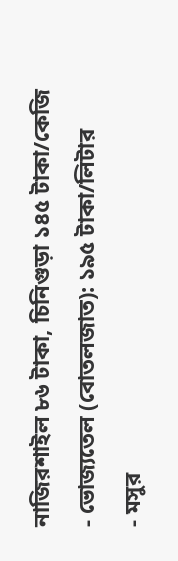নাজিরশাইল ৮৬ টাকা, চিনিগুড়া ১৪৫ টাকা/কেজি
- ভোজ্যতেল (বোতলজাত): ১৯৫ টাকা/লিটার
- মসুর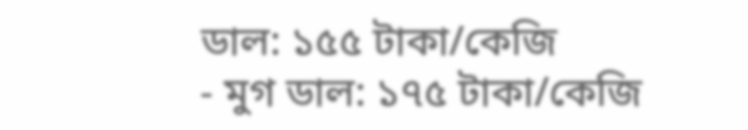ডাল: ১৫৫ টাকা/কেজি
- মুগ ডাল: ১৭৫ টাকা/কেজি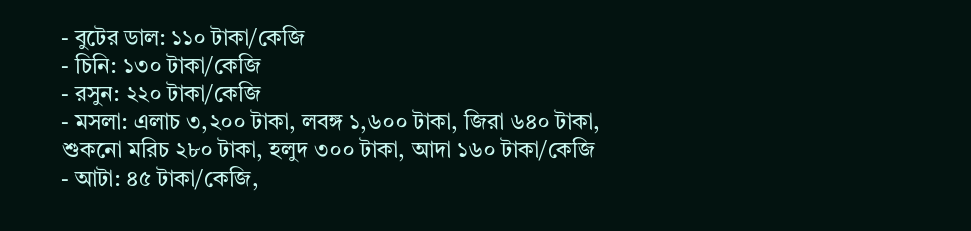- বুটের ডাল: ১১০ টাকা/কেজি
- চিনি: ১৩০ টাকা/কেজি
- রসুন: ২২০ টাকা/কেজি
- মসলা: এলাচ ৩,২০০ টাকা, লবঙ্গ ১,৬০০ টাকা, জিরা ৬৪০ টাকা, শুকনো মরিচ ২৮০ টাকা, হলুদ ৩০০ টাকা, আদা ১৬০ টাকা/কেজি
- আটা: ৪৫ টাকা/কেজি,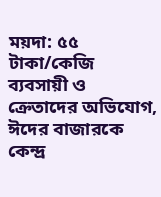ময়দা: ৫৫ টাকা/কেজি
ব্যবসায়ী ও ক্রেতাদের অভিযোগ, ঈদের বাজারকে কেন্দ্র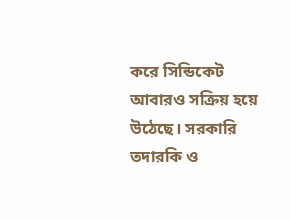করে সিন্ডিকেট আবারও সক্রিয় হয়ে উঠেছে। সরকারি তদারকি ও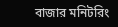বাজার মনিটরিং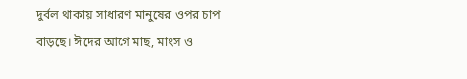দুর্বল থাকায় সাধারণ মানুষের ওপর চাপ বাড়ছে। ঈদের আগে মাছ, মাংস ও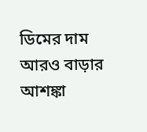ডিমের দাম আরও বাড়ার আশঙ্কা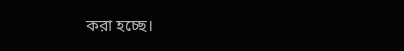করা হচ্ছে।